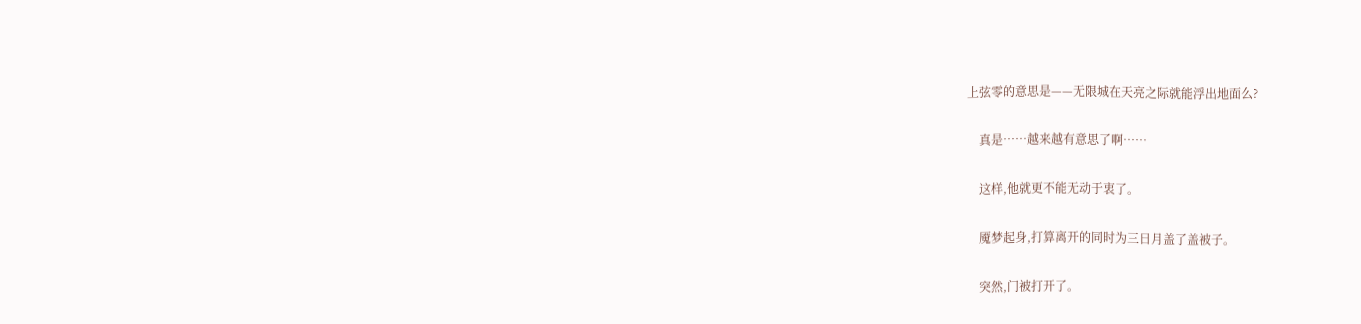上弦零的意思是——无限城在天亮之际就能浮出地面么?

    真是……越来越有意思了啊……

    这样,他就更不能无动于衷了。

    魇梦起身,打算离开的同时为三日月盖了盖被子。

    突然,门被打开了。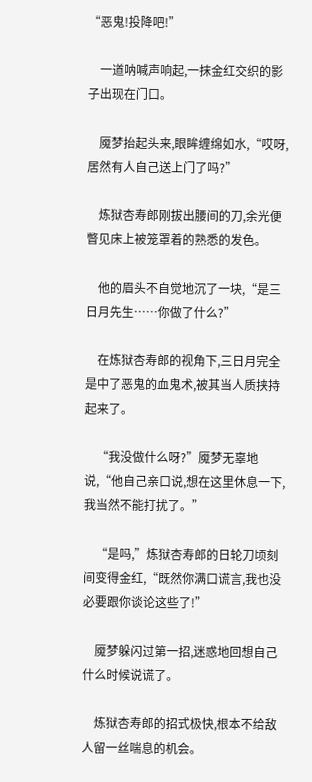“恶鬼!投降吧!”

    一道呐喊声响起,一抹金红交织的影子出现在门口。

    魇梦抬起头来,眼眸缠绵如水,“哎呀,居然有人自己送上门了吗?”

    炼狱杏寿郎刚拔出腰间的刀,余光便瞥见床上被笼罩着的熟悉的发色。

    他的眉头不自觉地沉了一块,“是三日月先生……你做了什么?”

    在炼狱杏寿郎的视角下,三日月完全是中了恶鬼的血鬼术,被其当人质挟持起来了。

    “我没做什么呀?”魇梦无辜地说,“他自己亲口说,想在这里休息一下,我当然不能打扰了。”

    “是吗,”炼狱杏寿郎的日轮刀顷刻间变得金红,“既然你满口谎言,我也没必要跟你谈论这些了!”

    魇梦躲闪过第一招,迷惑地回想自己什么时候说谎了。

    炼狱杏寿郎的招式极快,根本不给敌人留一丝喘息的机会。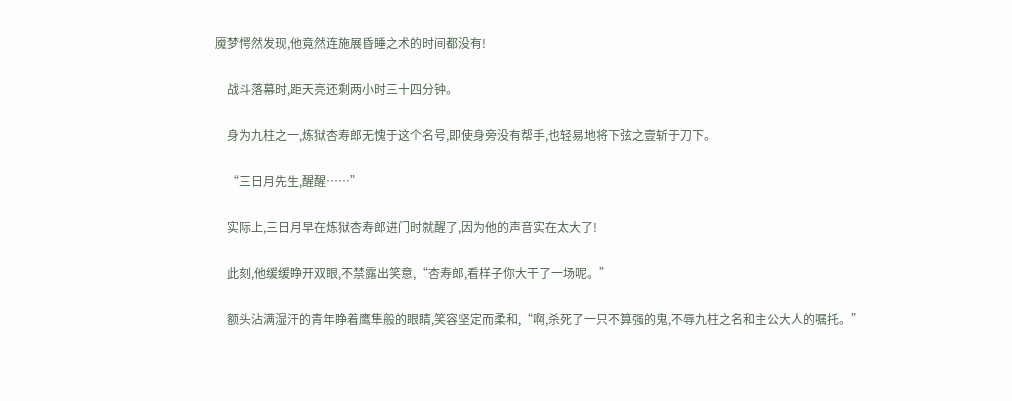魇梦愕然发现,他竟然连施展昏睡之术的时间都没有!

    战斗落幕时,距天亮还剩两小时三十四分钟。

    身为九柱之一,炼狱杏寿郎无愧于这个名号,即使身旁没有帮手,也轻易地将下弦之壹斩于刀下。

    “三日月先生,醒醒……”

    实际上,三日月早在炼狱杏寿郎进门时就醒了,因为他的声音实在太大了!

    此刻,他缓缓睁开双眼,不禁露出笑意,“杏寿郎,看样子你大干了一场呢。”

    额头沾满湿汗的青年睁着鹰隼般的眼睛,笑容坚定而柔和,“啊,杀死了一只不算强的鬼,不辱九柱之名和主公大人的嘱托。”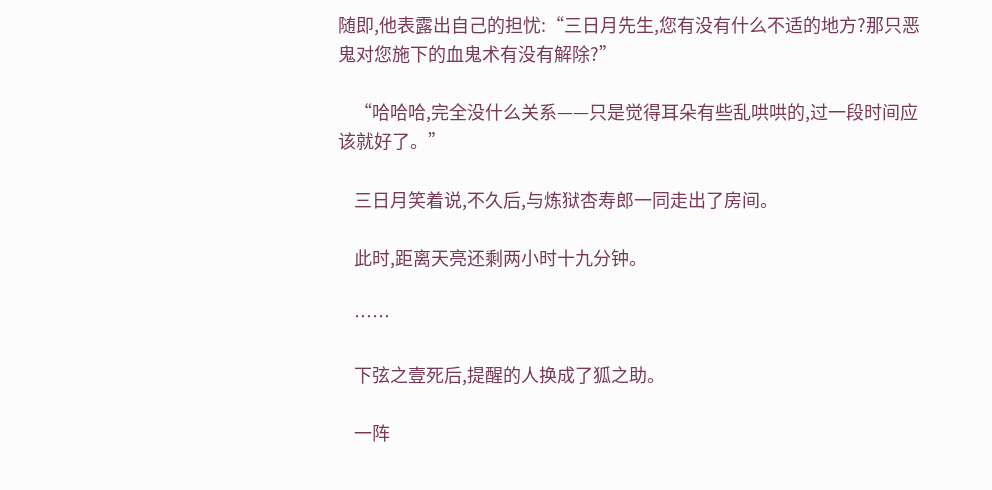随即,他表露出自己的担忧:“三日月先生,您有没有什么不适的地方?那只恶鬼对您施下的血鬼术有没有解除?”

    “哈哈哈,完全没什么关系——只是觉得耳朵有些乱哄哄的,过一段时间应该就好了。”

    三日月笑着说,不久后,与炼狱杏寿郎一同走出了房间。

    此时,距离天亮还剩两小时十九分钟。

    ……

    下弦之壹死后,提醒的人换成了狐之助。

    一阵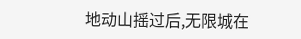地动山摇过后,无限城在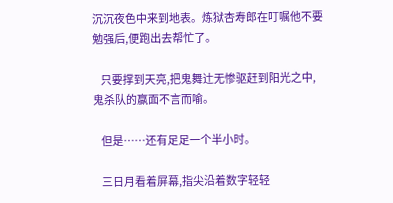沉沉夜色中来到地表。炼狱杏寿郎在叮嘱他不要勉强后,便跑出去帮忙了。

    只要撑到天亮,把鬼舞辻无惨驱赶到阳光之中,鬼杀队的赢面不言而喻。

    但是……还有足足一个半小时。

    三日月看着屏幕,指尖沿着数字轻轻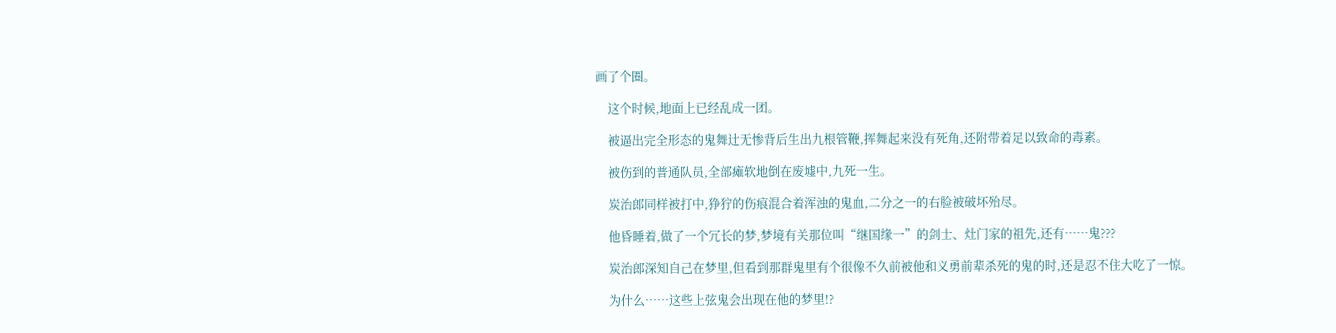画了个圈。

    这个时候,地面上已经乱成一团。

    被逼出完全形态的鬼舞辻无惨背后生出九根管鞭,挥舞起来没有死角,还附带着足以致命的毒素。

    被伤到的普通队员,全部瘫软地倒在废墟中,九死一生。

    炭治郎同样被打中,狰狞的伤痕混合着浑浊的鬼血,二分之一的右脸被破坏殆尽。

    他昏睡着,做了一个冗长的梦,梦境有关那位叫“继国缘一”的剑士、灶门家的祖先,还有……鬼???

    炭治郎深知自己在梦里,但看到那群鬼里有个很像不久前被他和义勇前辈杀死的鬼的时,还是忍不住大吃了一惊。

    为什么……这些上弦鬼会出现在他的梦里!?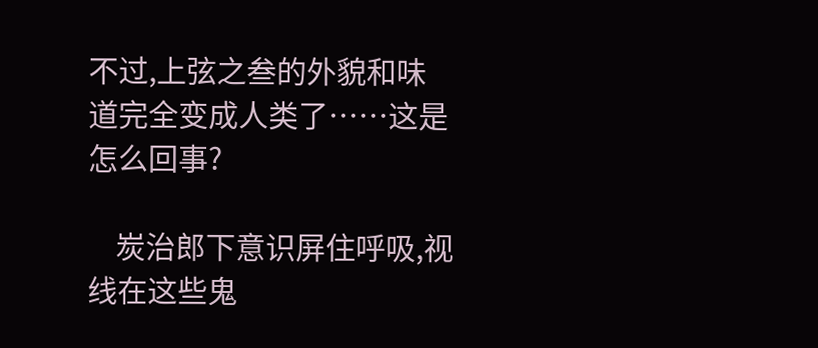不过,上弦之叁的外貌和味道完全变成人类了……这是怎么回事?

    炭治郎下意识屏住呼吸,视线在这些鬼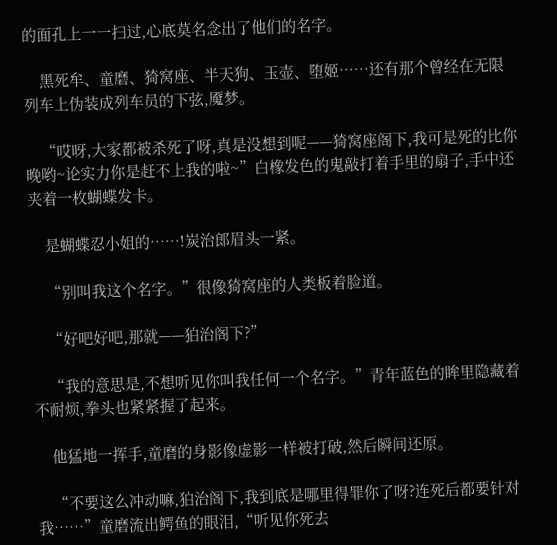的面孔上一一扫过,心底莫名念出了他们的名字。

    黑死牟、童磨、猗窝座、半天狗、玉壶、堕姬……还有那个曾经在无限列车上伪装成列车员的下弦,魇梦。

    “哎呀,大家都被杀死了呀,真是没想到呢——猗窝座阁下,我可是死的比你晚哟~论实力你是赶不上我的啦~”白橡发色的鬼敲打着手里的扇子,手中还夹着一枚蝴蝶发卡。

    是蝴蝶忍小姐的……!炭治郎眉头一紧。

    “别叫我这个名字。”很像猗窝座的人类板着脸道。

    “好吧好吧,那就——狛治阁下?”

    “我的意思是,不想听见你叫我任何一个名字。”青年蓝色的眸里隐藏着不耐烦,拳头也紧紧握了起来。

    他猛地一挥手,童磨的身影像虚影一样被打破,然后瞬间还原。

    “不要这么冲动嘛,狛治阁下,我到底是哪里得罪你了呀?连死后都要针对我……”童磨流出鳄鱼的眼泪,“听见你死去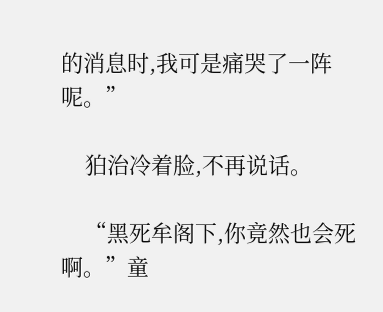的消息时,我可是痛哭了一阵呢。”

    狛治冷着脸,不再说话。

    “黑死牟阁下,你竟然也会死啊。”童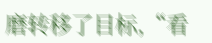磨转移了目标,“看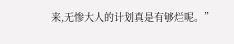来,无惨大人的计划真是有够烂呢。”